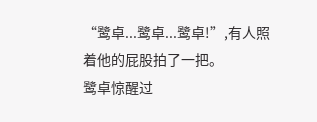“鹭卓...鹭卓...鹭卓!”,有人照着他的屁股拍了一把。
鹭卓惊醒过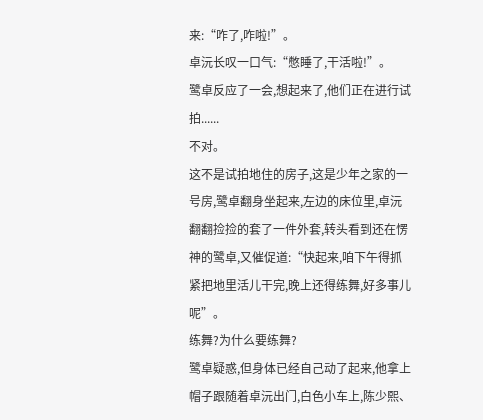来:“咋了,咋啦!”。
卓沅长叹一口气:“憋睡了,干活啦!”。
鹭卓反应了一会,想起来了,他们正在进行试拍......
不对。
这不是试拍地住的房子,这是少年之家的一号房,鹭卓翻身坐起来,左边的床位里,卓沅翻翻捡捡的套了一件外套,转头看到还在愣神的鹭卓,又催促道:“快起来,咱下午得抓紧把地里活儿干完,晚上还得练舞,好多事儿呢”。
练舞?为什么要练舞?
鹭卓疑惑,但身体已经自己动了起来,他拿上帽子跟随着卓沅出门,白色小车上,陈少熙、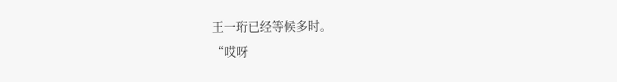王一珩已经等候多时。
“哎呀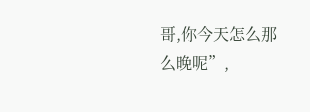哥,你今天怎么那么晚呢”,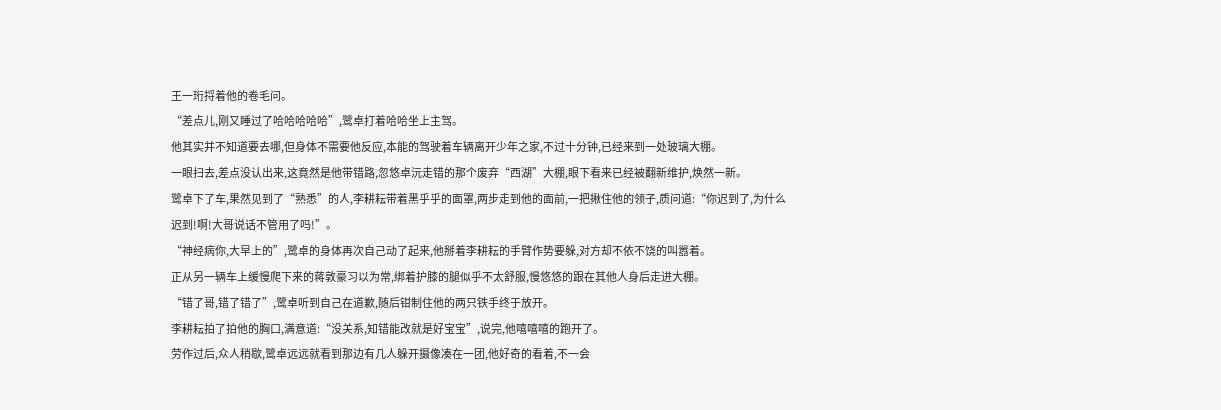王一珩捋着他的卷毛问。
“差点儿,刚又睡过了哈哈哈哈哈”,鹭卓打着哈哈坐上主驾。
他其实并不知道要去哪,但身体不需要他反应,本能的驾驶着车辆离开少年之家,不过十分钟,已经来到一处玻璃大棚。
一眼扫去,差点没认出来,这竟然是他带错路,忽悠卓沅走错的那个废弃“西湖”大棚,眼下看来已经被翻新维护,焕然一新。
鹭卓下了车,果然见到了“熟悉”的人,李耕耘带着黑乎乎的面罩,两步走到他的面前,一把揪住他的领子,质问道:“你迟到了,为什么迟到!啊!大哥说话不管用了吗!”。
“神经病你,大早上的”,鹭卓的身体再次自己动了起来,他掰着李耕耘的手臂作势要躲,对方却不依不饶的叫嚣着。
正从另一辆车上缓慢爬下来的蒋敦豪习以为常,绑着护膝的腿似乎不太舒服,慢悠悠的跟在其他人身后走进大棚。
“错了哥,错了错了”,鹭卓听到自己在道歉,随后钳制住他的两只铁手终于放开。
李耕耘拍了拍他的胸口,满意道:“没关系,知错能改就是好宝宝”,说完,他嘻嘻嘻的跑开了。
劳作过后,众人稍歇,鹭卓远远就看到那边有几人躲开摄像凑在一团,他好奇的看着,不一会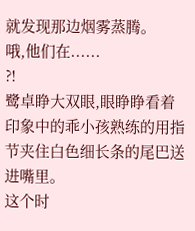就发现那边烟雾蒸腾。
哦,他们在......
?!
鹭卓睁大双眼,眼睁睁看着印象中的乖小孩熟练的用指节夹住白色细长条的尾巴送进嘴里。
这个时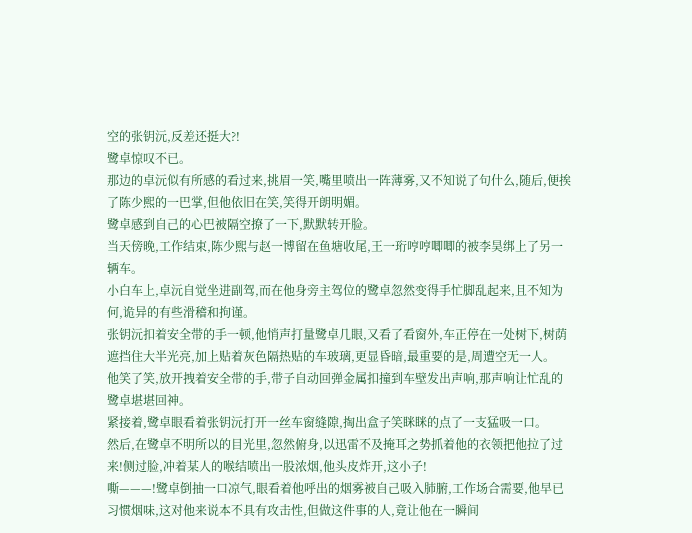空的张钥沅,反差还挺大?!
鹭卓惊叹不已。
那边的卓沅似有所感的看过来,挑眉一笑,嘴里喷出一阵薄雾,又不知说了句什么,随后,便挨了陈少熙的一巴掌,但他依旧在笑,笑得开朗明媚。
鹭卓感到自己的心巴被隔空撩了一下,默默转开脸。
当天傍晚,工作结束,陈少熙与赵一博留在鱼塘收尾,王一珩哼哼唧唧的被李昊绑上了另一辆车。
小白车上,卓沅自觉坐进副驾,而在他身旁主驾位的鹭卓忽然变得手忙脚乱起来,且不知为何,诡异的有些滑稽和拘谨。
张钥沅扣着安全带的手一顿,他悄声打量鹭卓几眼,又看了看窗外,车正停在一处树下,树荫遮挡住大半光亮,加上贴着灰色隔热贴的车玻璃,更显昏暗,最重要的是,周遭空无一人。
他笑了笑,放开拽着安全带的手,带子自动回弹金属扣撞到车壁发出声响,那声响让忙乱的鹭卓堪堪回神。
紧接着,鹭卓眼看着张钥沅打开一丝车窗缝隙,掏出盒子笑眯眯的点了一支猛吸一口。
然后,在鹭卓不明所以的目光里,忽然俯身,以迅雷不及掩耳之势抓着他的衣领把他拉了过来!侧过脸,冲着某人的喉结喷出一股浓烟,他头皮炸开,这小子!
嘶———!鹭卓倒抽一口凉气,眼看着他呼出的烟雾被自己吸入肺腑,工作场合需要,他早已习惯烟味,这对他来说本不具有攻击性,但做这件事的人,竟让他在一瞬间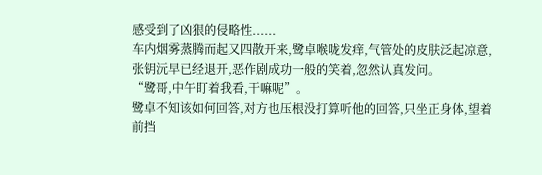感受到了凶狠的侵略性......
车内烟雾蒸腾而起又四散开来,鹭卓喉咙发痒,气管处的皮肤泛起凉意,张钥沅早已经退开,恶作剧成功一般的笑着,忽然认真发问。
“鹭哥,中午盯着我看,干嘛呢”。
鹭卓不知该如何回答,对方也压根没打算听他的回答,只坐正身体,望着前挡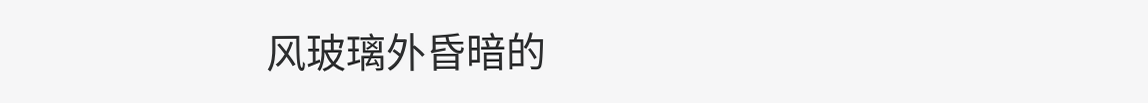风玻璃外昏暗的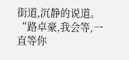街道,沉静的说道。
“路卓豪,我会等,一直等你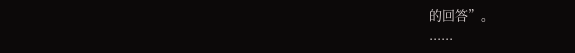的回答”。
......